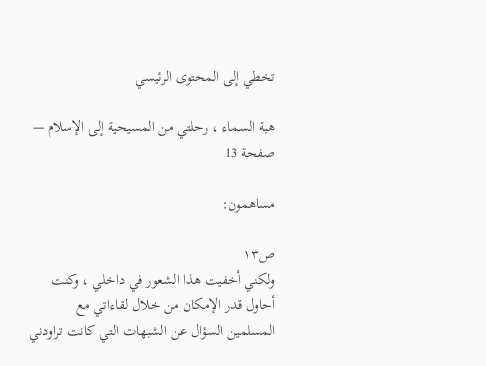تخطي إلى المحتوى الرئيسي

هبة السماء ، رحلتي من المسيحية إلى الإسلام — صفحة 13

مساهمون:

ص١٣
ولكني أخفيت هذا الشعور في داخلي ، وكنت أحاول قدر الإمكان من خلال لقاءاتي مع المسلمين السؤال عن الشبهات التي كانت تراودني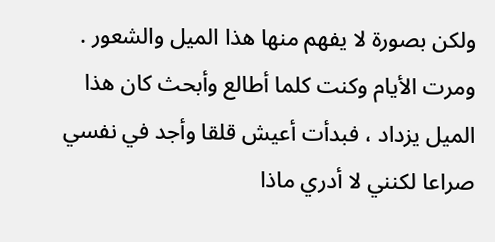ولكن بصورة لا يفهم منها هذا الميل والشعور . ومرت الأيام وكنت كلما أطالع وأبحث كان هذا الميل يزداد ، فبدأت أعيش قلقا وأجد في نفسي صراعا لكنني لا أدري ماذا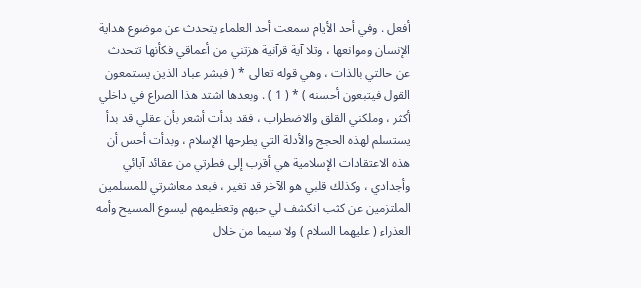أفعل . وفي أحد الأيام سمعت أحد العلماء يتحدث عن موضوع هداية الإنسان وموانعها ، وتلا آية قرآنية هزتني من أعماقي فكأنها تتحدث عن حالتي بالذات ، وهي قوله تعالى * ( فبشر عباد الذين يستمعون القول فيتبعون أحسنه ) * ( 1 ) . وبعدها اشتد هذا الصراع في داخلي أكثر ، وملكني القلق والاضطراب ، فقد بدأت أشعر بأن عقلي قد بدأ يستسلم لهذه الحجج والأدلة التي يطرحها الإسلام ، وبدأت أحس أن هذه الاعتقادات الإسلامية هي أقرب إلى فطرتي من عقائد آبائي وأجدادي ، وكذلك قلبي هو الآخر قد تغير ، فبعد معاشرتي للمسلمين الملتزمين عن كثب انكشف لي حبهم وتعظيمهم ليسوع المسيح وأمه العذراء ( عليهما السلام ) ولا سيما من خلال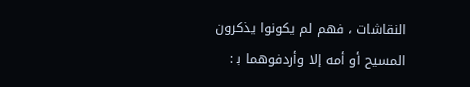النقاشات ، فهم لم يكونوا يذكرون المسيح أو أمه إلا وأردفوهما ب‍ :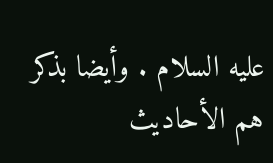عليه السلام . وأيضا بذكر هم الأحاديث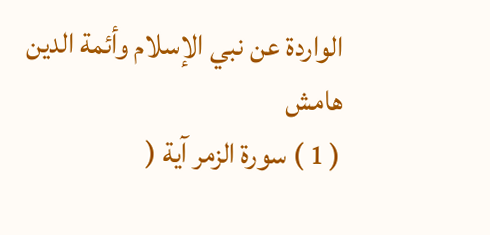الواردة عن نبي الإسلام وأئمة الدين
هامش
( 1 ) سورة الزمر آية (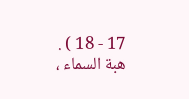17 - 18 ) .
هبة السماء ،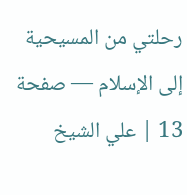رحلتي من المسيحية إلى الإسلام — صفحة 13 | علي الشيخ